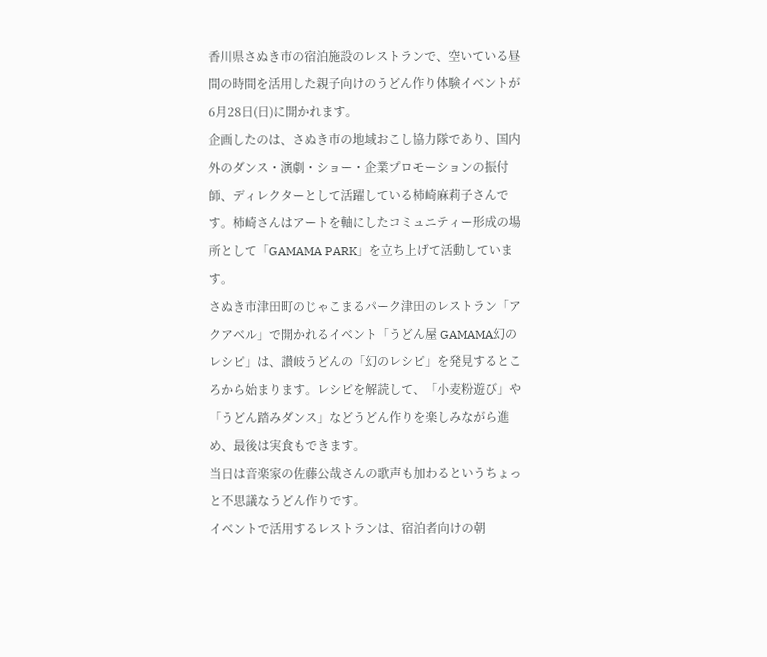香川県さぬき市の宿泊施設のレストランで、空いている昼間の時間を活用した親子向けのうどん作り体験イベントが 6月28日(日)に開かれます。
企画したのは、さぬき市の地域おこし協力隊であり、国内外のダンス・演劇・ショー・企業プロモーションの振付師、ディレクターとして活躍している柿崎麻莉子さんです。柿崎さんはアートを軸にしたコミュニティー形成の場所として「GAMAMA PARK」を立ち上げて活動しています。
さぬき市津田町のじゃこまるパーク津田のレストラン「アクアベル」で開かれるイベント「うどん屋 GAMAMA幻のレシピ」は、讃岐うどんの「幻のレシピ」を発見するところから始まります。レシピを解読して、「小麦粉遊び」や「うどん踏みダンス」などうどん作りを楽しみながら進め、最後は実食もできます。
当日は音楽家の佐藤公哉さんの歌声も加わるというちょっと不思議なうどん作りです。
イベントで活用するレストランは、宿泊者向けの朝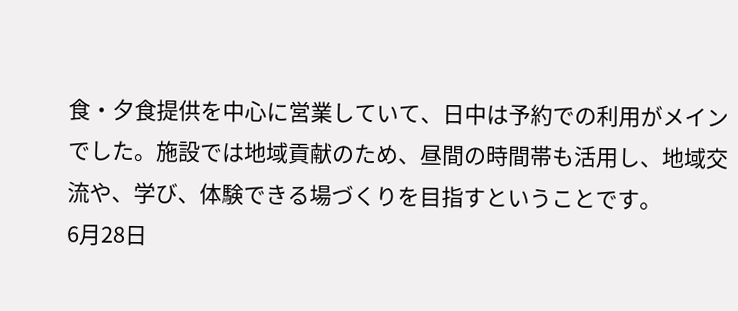食・夕食提供を中心に営業していて、日中は予約での利用がメインでした。施設では地域貢献のため、昼間の時間帯も活用し、地域交流や、学び、体験できる場づくりを目指すということです。
6月28日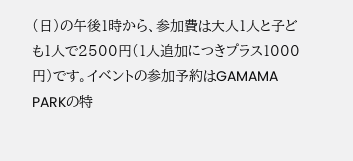(日)の午後1時から、参加費は大人1人と子ども1人で2500円(1人追加につきプラス1000円)です。イベントの参加予約はGAMAMA PARKの特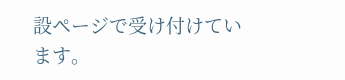設ページで受け付けています。